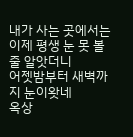내가 사는 곳에서는 이제 평생 눈 못 볼줄 알앗더니
어젯밤부터 새벽까지 눈이왓네
옥상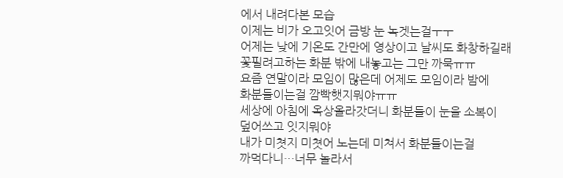에서 내려다본 모습
이제는 비가 오고잇어 금방 눈 녹겟는걸ㅜㅜ
어제는 낮에 기온도 간만에 영상이고 날씨도 화창하길래
꽃필려고하는 화분 밖에 내놓고는 그만 까묵ㅠㅠ
요즘 연말이라 모임이 많은데 어제도 모임이라 밤에
화분들이는걸 깜빡햇지뭐야ㅠㅠ
세상에 아침에 옥상올라갓더니 화분들이 눈을 소복이
덮어쓰고 잇지뭐야
내가 미쳣지 미쳣어 노는데 미쳐서 화분들이는걸
까먹다니…너무 놀라서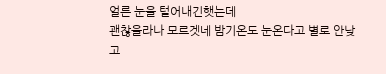얼른 눈을 털어내긴햇는데
괜찮을라나 모르겟네 밤기온도 눈온다고 별로 안낮고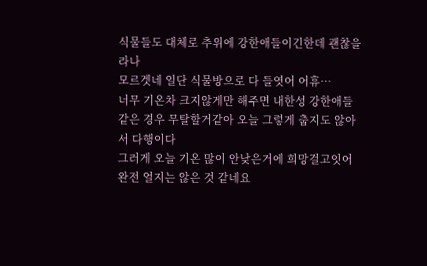식물들도 대체로 추위에 강한애들이긴한데 괜찮을라나
모르겟네 일단 식물방으로 다 들엿어 어휴…
너무 기온차 크지않게만 해주면 내한성 강한애들 같은 경우 무탈할거같아 오늘 그렇게 춥지도 않아서 다행이다
그러게 오늘 기온 많이 안낮은거에 희망걸고잇어
완전 얼지는 않은 것 같네요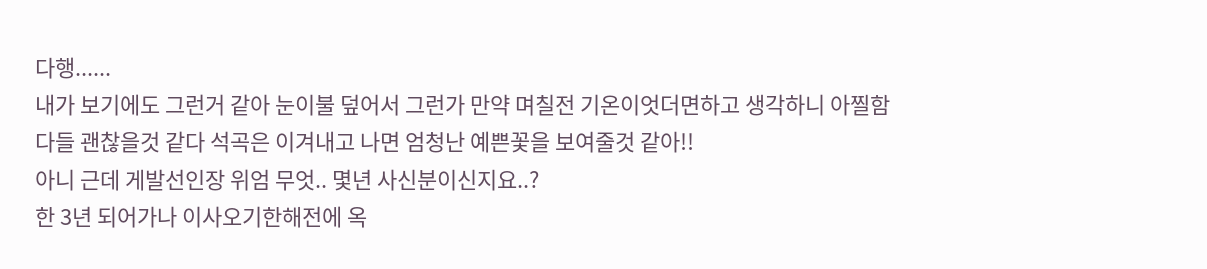다행......
내가 보기에도 그런거 같아 눈이불 덮어서 그런가 만약 며칠전 기온이엇더면하고 생각하니 아찔함
다들 괜찮을것 같다 석곡은 이겨내고 나면 엄청난 예쁜꽃을 보여줄것 같아!!
아니 근데 게발선인장 위엄 무엇.. 몇년 사신분이신지요..?
한 3년 되어가나 이사오기한해전에 옥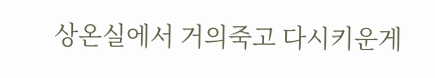상온실에서 거의죽고 다시키운게